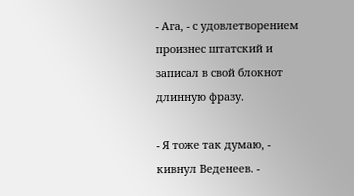- Ага, - с удовлетворением произнес штатский и записал в свой блокнот длинную фразу.

- Я тоже так думаю, - кивнул Веденеев. -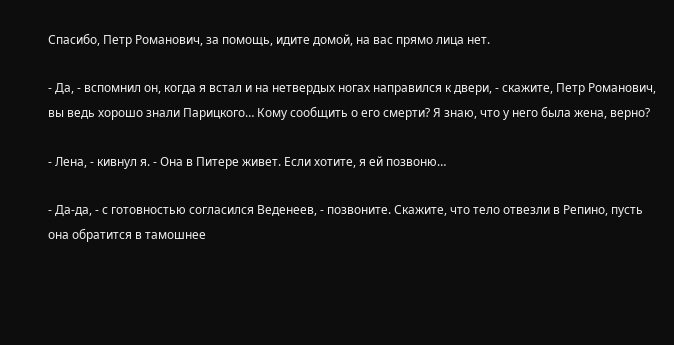Спасибо, Петр Романович, за помощь, идите домой, на вас прямо лица нет.

- Да, - вспомнил он, когда я встал и на нетвердых ногах направился к двери, - скажите, Петр Романович, вы ведь хорошо знали Парицкого… Кому сообщить о его смерти? Я знаю, что у него была жена, верно?

- Лена, - кивнул я. - Она в Питере живет. Если хотите, я ей позвоню…

- Да-да, - с готовностью согласился Веденеев, - позвоните. Скажите, что тело отвезли в Репино, пусть она обратится в тамошнее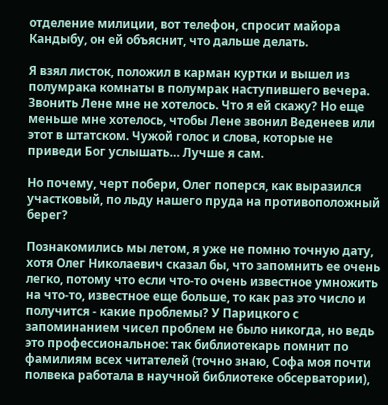отделение милиции, вот телефон, спросит майора Кандыбу, он ей объяснит, что дальше делать.

Я взял листок, положил в карман куртки и вышел из полумрака комнаты в полумрак наступившего вечера. Звонить Лене мне не хотелось. Что я ей скажу? Но еще меньше мне хотелось, чтобы Лене звонил Веденеев или этот в штатском. Чужой голос и слова, которые не приведи Бог услышать… Лучше я сам.

Но почему, черт побери, Олег поперся, как выразился участковый, по льду нашего пруда на противоположный берег?

Познакомились мы летом, я уже не помню точную дату, хотя Олег Николаевич сказал бы, что запомнить ее очень легко, потому что если что-то очень известное умножить на что-то, известное еще больше, то как раз это число и получится - какие проблемы? У Парицкого с запоминанием чисел проблем не было никогда, но ведь это профессиональное: так библиотекарь помнит по фамилиям всех читателей (точно знаю, Софа моя почти полвека работала в научной библиотеке обсерватории),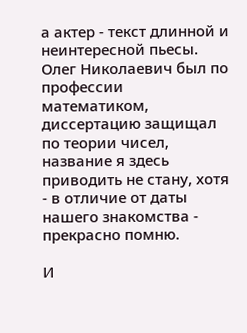а актер - текст длинной и неинтересной пьесы. Олег Николаевич был по профессии математиком, диссертацию защищал по теории чисел, название я здесь приводить не стану, хотя - в отличие от даты нашего знакомства - прекрасно помню.

И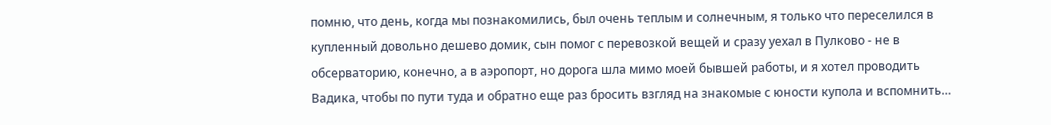помню, что день, когда мы познакомились, был очень теплым и солнечным, я только что переселился в купленный довольно дешево домик, сын помог с перевозкой вещей и сразу уехал в Пулково - не в обсерваторию, конечно, а в аэропорт, но дорога шла мимо моей бывшей работы, и я хотел проводить Вадика, чтобы по пути туда и обратно еще раз бросить взгляд на знакомые с юности купола и вспомнить…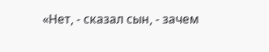«Нет, - сказал сын, - зачем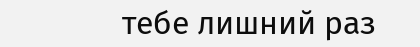тебе лишний раз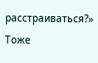расстраиваться?» Тоже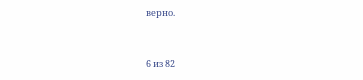верно.



6 из 82